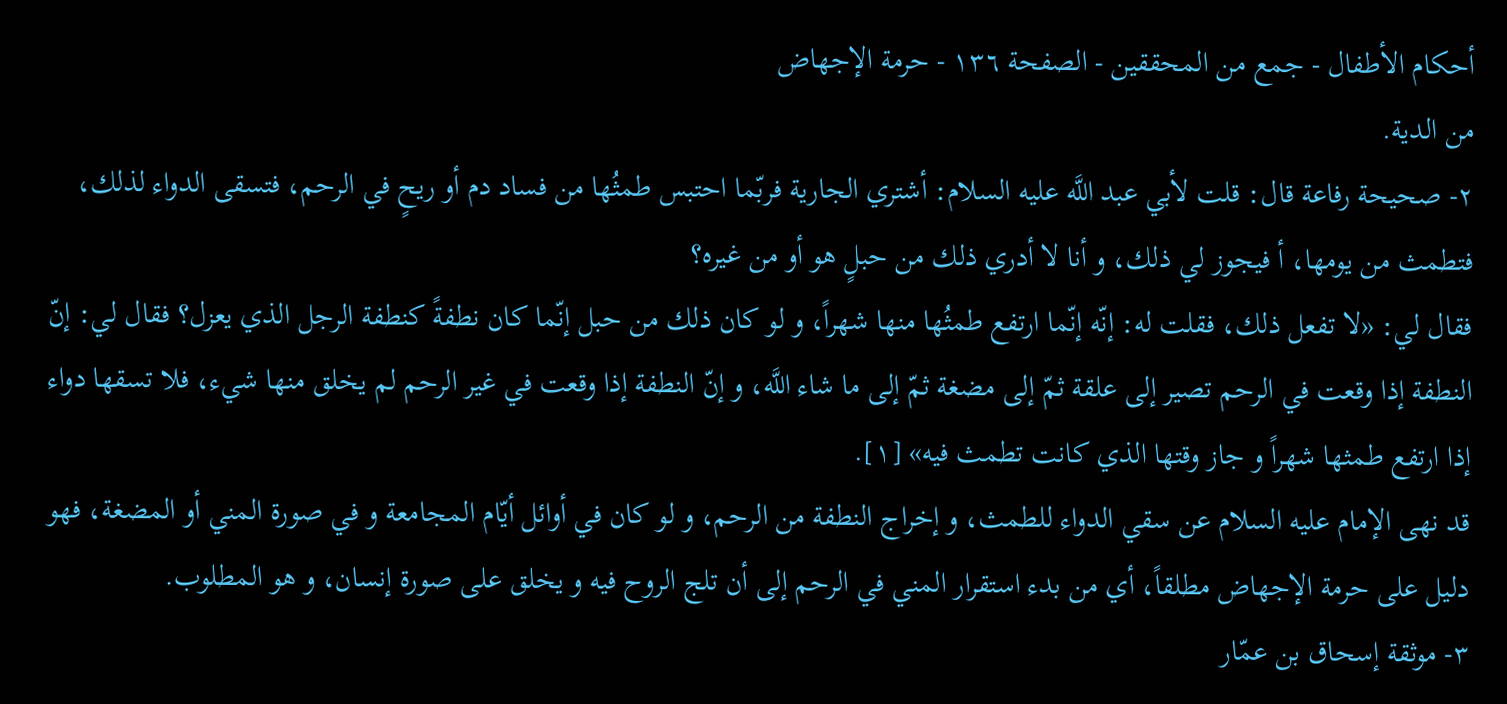أحكام الأطفال - جمع من المحققين - الصفحة ١٣٦ - حرمة الإجهاض
من الدية.
٢- صحيحة رفاعة قال: قلت لأبي عبد اللَّه عليه السلام: أشتري الجارية فربّما احتبس طمثُها من فساد دم أو ريحٍ في الرحم، فتسقى الدواء لذلك، فتطمث من يومها، أ فيجوز لي ذلك، و أنا لا أدري ذلك من حبلٍ هو أو من غيره؟
فقال لي: «لا تفعل ذلك، فقلت له: إنّه إنّما ارتفع طمثُها منها شهراً، و لو كان ذلك من حبل إنّما كان نطفةً كنطفة الرجل الذي يعزل؟ فقال لي: إنّ النطفة إذا وقعت في الرحم تصير إلى علقة ثمّ إلى مضغة ثمّ إلى ما شاء اللَّه، و إنّ النطفة إذا وقعت في غير الرحم لم يخلق منها شيء، فلا تسقها دواء إذا ارتفع طمثها شهراً و جاز وقتها الذي كانت تطمث فيه» [١].
قد نهى الإمام عليه السلام عن سقي الدواء للطمث، و إخراج النطفة من الرحم، و لو كان في أوائل أيّام المجامعة و في صورة المني أو المضغة، فهو دليل على حرمة الإجهاض مطلقاً، أي من بدء استقرار المني في الرحم إلى أن تلج الروح فيه و يخلق على صورة إنسان، و هو المطلوب.
٣- موثقة إسحاق بن عمّار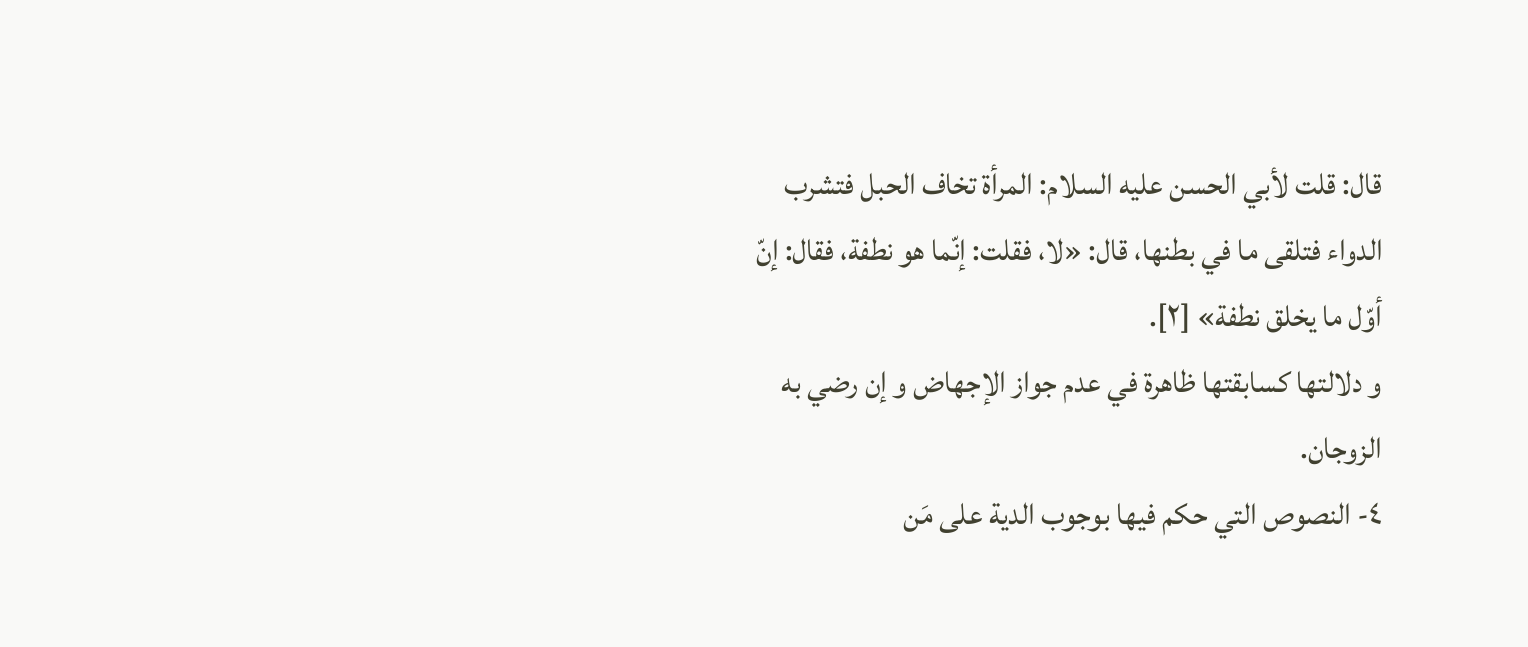قال: قلت لأبي الحسن عليه السلام: المرأة تخاف الحبل فتشرب الدواء فتلقى ما في بطنها، قال: «لا، فقلت: إنّما هو نطفة، فقال: إنّ أوّل ما يخلق نطفة» [٢].
و دلالتها كسابقتها ظاهرة في عدم جواز الإجهاض و إن رضي به الزوجان.
٤- النصوص التي حكم فيها بوجوب الدية على مَن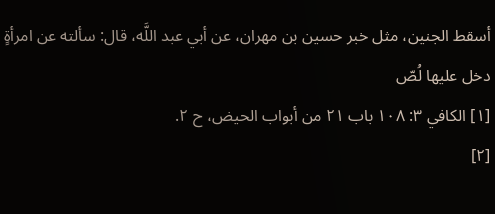أسقط الجنين، مثل خبر حسين بن مهران، عن أبي عبد اللَّه، قال: سألته عن امرأةٍ دخل عليها لُصّ
[١] الكافي ٣: ١٠٨ باب ٢١ من أبواب الحيض، ح ٢.
[٢]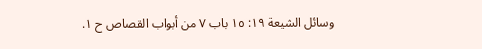وسائل الشيعة ١٩: ١٥ باب ٧ من أبواب القصاص ح ١.